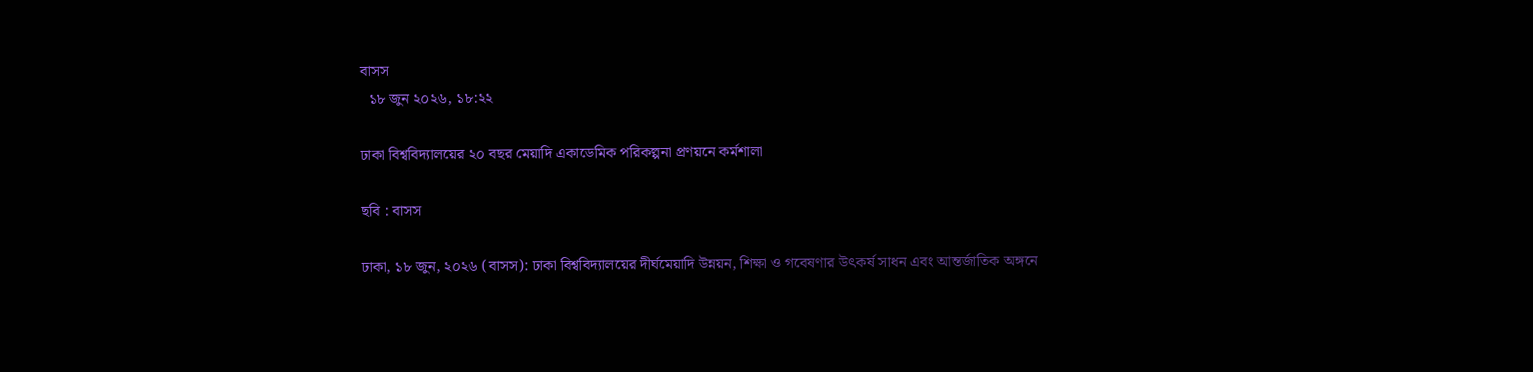বাসস
  ১৮ জুন ২০২৬, ১৮:২২

ঢাকা বিশ্ববিদ্যালয়ের ২০ বছর মেয়াদি একাডেমিক পরিকল্পনা প্রণয়নে কর্মশালা

ছবি : বাসস

ঢাকা, ১৮ জুন, ২০২৬ (বাসস): ঢাকা বিশ্ববিদ্যালয়ের দীর্ঘমেয়াদি উন্নয়ন, শিক্ষা ও গবেষণার উৎকর্ষ সাধন এবং আন্তর্জাতিক অঙ্গনে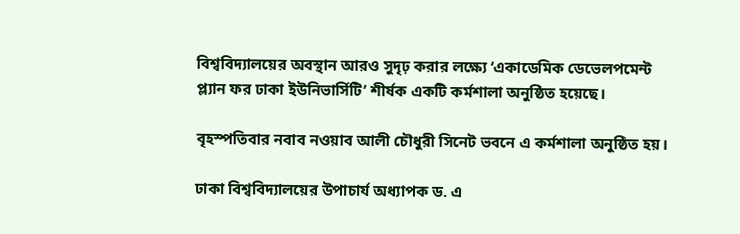বিশ্ববিদ্যালয়ের অবস্থান আরও সুদৃঢ় করার লক্ষ্যে ‘একাডেমিক ডেভেলপমেন্ট প্ল্যান ফর ঢাকা ইউনিভার্সিটি’ শীর্ষক একটি কর্মশালা অনুষ্ঠিত হয়েছে।

বৃহস্পতিবার নবাব নওয়াব আলী চৌধুরী সিনেট ভবনে এ কর্মশালা অনুষ্ঠিত হয়।

ঢাকা বিশ্ববিদ্যালয়ের উপাচার্য অধ্যাপক ড. এ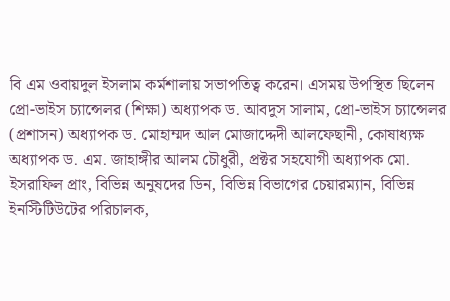বি এম ওবায়দুল ইসলাম কর্মশালায় সভাপতিত্ব করেন। এসময় উপস্থিত ছিলেন প্রো-ভাইস চ্যান্সেলর (শিক্ষা) অধ্যাপক ড. আবদুস সালাম, প্রো-ভাইস চ্যান্সেলর (প্রশাসন) অধ্যাপক ড. মোহাম্মদ আল মোজাদ্দেদী আলফেছানী, কোষাধ্যক্ষ অধ্যাপক ড. এম. জাহাঙ্গীর আলম চৌধুরী, প্রক্টর সহযোগী অধ্যাপক মো. ইসরাফিল প্রাং, বিভিন্ন অনুষদের ডিন, বিভিন্ন বিভাগের চেয়ারম্যান, বিভিন্ন ইনস্টিটিউটের পরিচালক,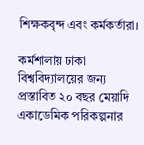শিক্ষকবৃন্দ এবং কর্মকর্তারা।

কর্মশালায় ঢাকা বিশ্ববিদ্যালয়ের জন্য প্রস্তাবিত ২০ বছর মেয়াদি একাডেমিক পরিকল্পনার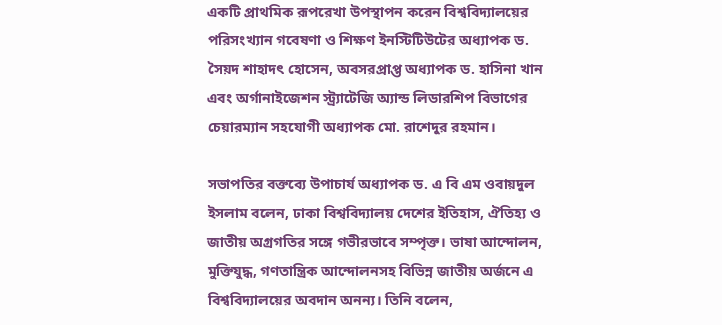একটি প্রাথমিক রূপরেখা উপস্থাপন করেন বিশ্ববিদ্যালয়ের পরিসংখ্যান গবেষণা ও শিক্ষণ ইনস্টিটিউটের অধ্যাপক ড. সৈয়দ শাহাদৎ হোসেন, অবসরপ্রাপ্ত অধ্যাপক ড. হাসিনা খান এবং অর্গানাইজেশন স্ট্র্যাটেজি অ্যান্ড লিডারশিপ বিভাগের চেয়ারম্যান সহযোগী অধ্যাপক মো. রাশেদুর রহমান।

সভাপতির বক্তব্যে উপাচার্য অধ্যাপক ড. এ বি এম ওবায়দুল ইসলাম বলেন, ঢাকা বিশ্ববিদ্যালয় দেশের ইতিহাস, ঐতিহ্য ও জাতীয় অগ্রগতির সঙ্গে গভীরভাবে সম্পৃক্ত। ভাষা আন্দোলন, মুক্তিযুদ্ধ, গণতান্ত্রিক আন্দোলনসহ বিভিন্ন জাতীয় অর্জনে এ বিশ্ববিদ্যালয়ের অবদান অনন্য। তিনি বলেন,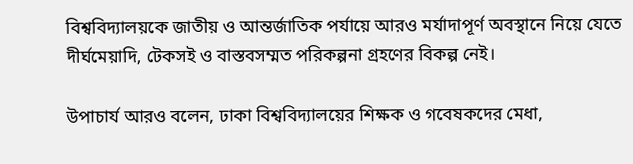বিশ্ববিদ্যালয়কে জাতীয় ও আন্তর্জাতিক পর্যায়ে আরও মর্যাদাপূর্ণ অবস্থানে নিয়ে যেতে দীর্ঘমেয়াদি, টেকসই ও বাস্তবসম্মত পরিকল্পনা গ্রহণের বিকল্প নেই।

উপাচার্য আরও বলেন, ঢাকা বিশ্ববিদ্যালয়ের শিক্ষক ও গবেষকদের মেধা,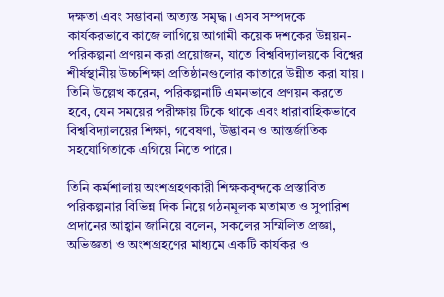দক্ষতা এবং সম্ভাবনা অত্যন্ত সমৃদ্ধ। এসব সম্পদকে কার্যকরভাবে কাজে লাগিয়ে আগামী কয়েক দশকের উন্নয়ন-পরিকল্পনা প্রণয়ন করা প্রয়োজন, যাতে বিশ্ববিদ্যালয়কে বিশ্বের শীর্ষস্থানীয় উচ্চশিক্ষা প্রতিষ্ঠানগুলোর কাতারে উন্নীত করা যায়। তিনি উল্লেখ করেন, পরিকল্পনাটি এমনভাবে প্রণয়ন করতে হবে, যেন সময়ের পরীক্ষায় টিকে থাকে এবং ধারাবাহিকভাবে বিশ্ববিদ্যালয়ের শিক্ষা, গবেষণা, উদ্ভাবন ও আন্তর্জাতিক সহযোগিতাকে এগিয়ে নিতে পারে।

তিনি কর্মশালায় অংশগ্রহণকারী শিক্ষকবৃন্দকে প্রস্তাবিত পরিকল্পনার বিভিন্ন দিক নিয়ে গঠনমূলক মতামত ও সুপারিশ প্রদানের আহ্বান জানিয়ে বলেন, সকলের সম্মিলিত প্রজ্ঞা, অভিজ্ঞতা ও অংশগ্রহণের মাধ্যমে একটি কার্যকর ও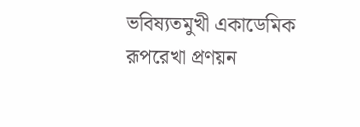ভবিষ্যতমুখী একাডেমিক রূপরেখা প্রণয়ন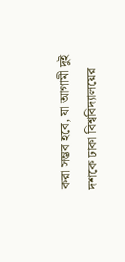করা সম্ভব হবে, যা আগামী দুই দশকে ঢাকা বিশ্ববিদ্যালয়ের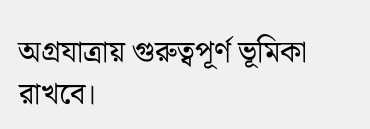অগ্রযাত্রায় গুরুত্বপূর্ণ ভূমিকা রাখবে।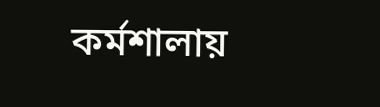কর্মশালায়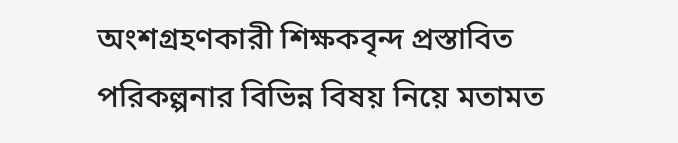অংশগ্রহণকারী শিক্ষকবৃন্দ প্রস্তাবিত পরিকল্পনার বিভিন্ন বিষয় নিয়ে মতামত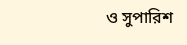ও সুপারিশ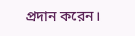প্রদান করেন।